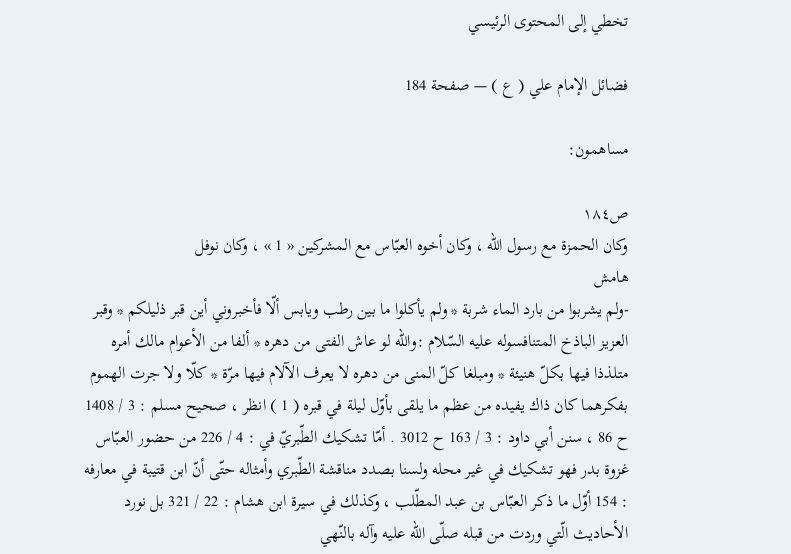تخطي إلى المحتوى الرئيسي

فضائل الإمام علي ( ع ) — صفحة 184

مساهمون:

ص١٨٤
وكان الحمزة مع رسول اللّه ، وكان أخوه العبّاس مع المشركين « 1 » ، وكان نوفل
هامش
-ولم يشربوا من بارد الماء شربة * ولم يأكلوا ما بين رطب ويابس ألّا فأخبروني أين قبر ذليلكم * وقبر العزيز الباذخ المتنافسوله عليه السّلام :واللّه لو عاش الفتى من دهره * ألفا من الأعوام مالك أمره متلذذا فيها بكلّ هنيئة * ومبلغا كلّ المنى من دهره لا يعرف الآلام فيها مرّة * كلّا ولا جرت الهموم بفكرهما كان ذاك يفيده من عظم ما يلقى بأوّل ليلة في قبره ( 1 ) انظر ، صحيح مسلم : 3 / 1408 ح 86 ، سنن أبي داود : 3 / 163 ح 3012 . أمّا تشكيك الطّبريّ في : 4 / 226 من حضور العبّاس غزوة بدر فهو تشكيك في غير محله ولسنا بصدد مناقشة الطّبري وأمثاله حتّى أنّ ابن قتيبة في معارفه : 154 أوّل ما ذكر العبّاس بن عبد المطّلب ، وكذلك في سيرة ابن هشام : 22 / 321 بل نورد الأحاديث الّتي وردت من قبله صلّى اللّه عليه وآله بالنّهي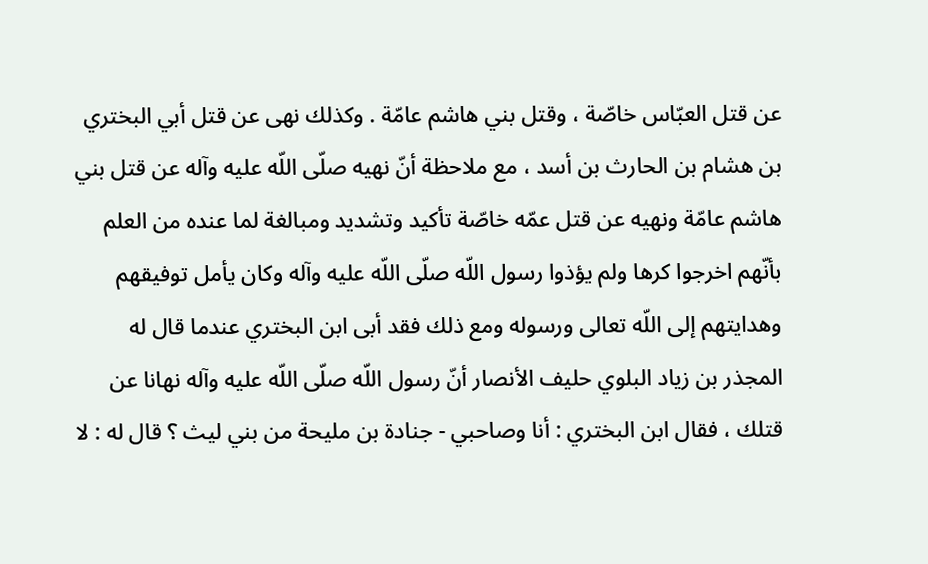عن قتل العبّاس خاصّة ، وقتل بني هاشم عامّة . وكذلك نهى عن قتل أبي البختري بن هشام بن الحارث بن أسد ، مع ملاحظة أنّ نهيه صلّى اللّه عليه وآله عن قتل بني هاشم عامّة ونهيه عن قتل عمّه خاصّة تأكيد وتشديد ومبالغة لما عنده من العلم بأنّهم اخرجوا كرها ولم يؤذوا رسول اللّه صلّى اللّه عليه وآله وكان يأمل توفيقهم وهدايتهم إلى اللّه تعالى ورسوله ومع ذلك فقد أبى ابن البختري عندما قال له المجذر بن زياد البلوي حليف الأنصار أنّ رسول اللّه صلّى اللّه عليه وآله نهانا عن قتلك ، فقال ابن البختري : أنا وصاحبي - جنادة بن مليحة من بني ليث ؟ قال له : لا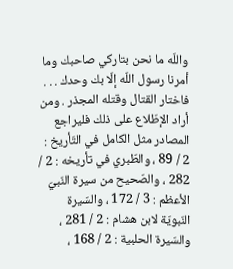واللّه ما نحن بتاركي صاحبك وما أمرنا رسول اللّه إلّا بك وحدك . . . فاختار القتال وقتله المجذر . ومن أراد الإطّلاع على ذلك فليراجع المصادر مثل الكامل في التّأريخ : 2 / 89 ، والطّبري في تأريخه : 2 / 282 ، والصّحيح من سيرة النّبيّ الأعظم : 3 / 172 ، والسّيرة النّبويّة لابن هشام : 2 / 281 ، والسّيرة الحلبية : 2 / 168 ،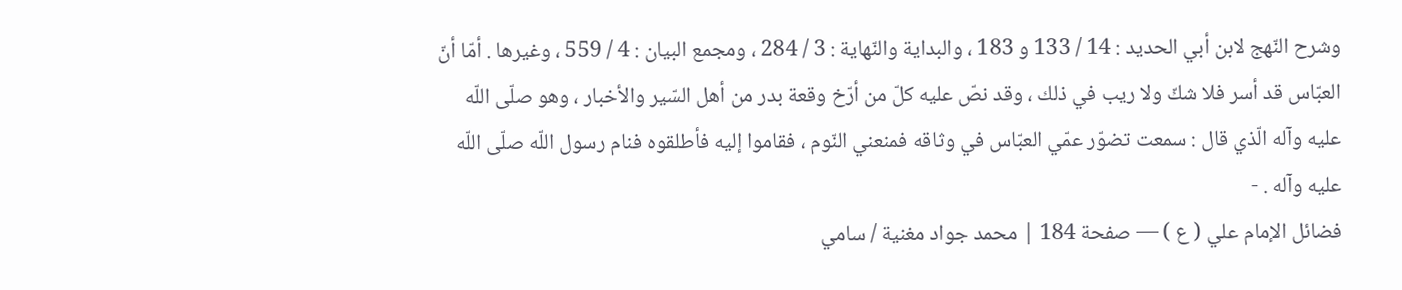وشرح النّهج لابن أبي الحديد : 14 / 133 و 183 ، والبداية والنّهاية : 3 / 284 ، ومجمع البيان : 4 / 559 ، وغيرها . أمّا أنّ العبّاس قد أسر فلا شكّ ولا ريب في ذلك ، وقد نصّ عليه كلّ من أرّخ وقعة بدر من أهل السّير والأخبار ، وهو صلّى اللّه عليه وآله الّذي قال : سمعت تضوّر عمّي العبّاس في وثاقه فمنعني النّوم ، فقاموا إليه فأطلقوه فنام رسول اللّه صلّى اللّه عليه وآله . -
فضائل الإمام علي ( ع ) — صفحة 184 | محمد جواد مغنية / سامي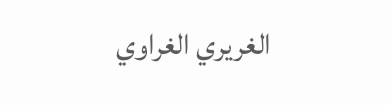الغريري الغراوي